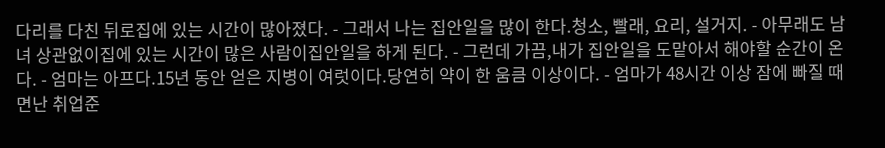다리를 다친 뒤로집에 있는 시간이 많아졌다. - 그래서 나는 집안일을 많이 한다.청소, 빨래, 요리, 설거지. - 아무래도 남녀 상관없이집에 있는 시간이 많은 사람이집안일을 하게 된다. - 그런데 가끔,내가 집안일을 도맡아서 해야할 순간이 온다. - 엄마는 아프다.15년 동안 얻은 지병이 여럿이다.당연히 약이 한 움큼 이상이다. - 엄마가 48시간 이상 잠에 빠질 때면난 취업준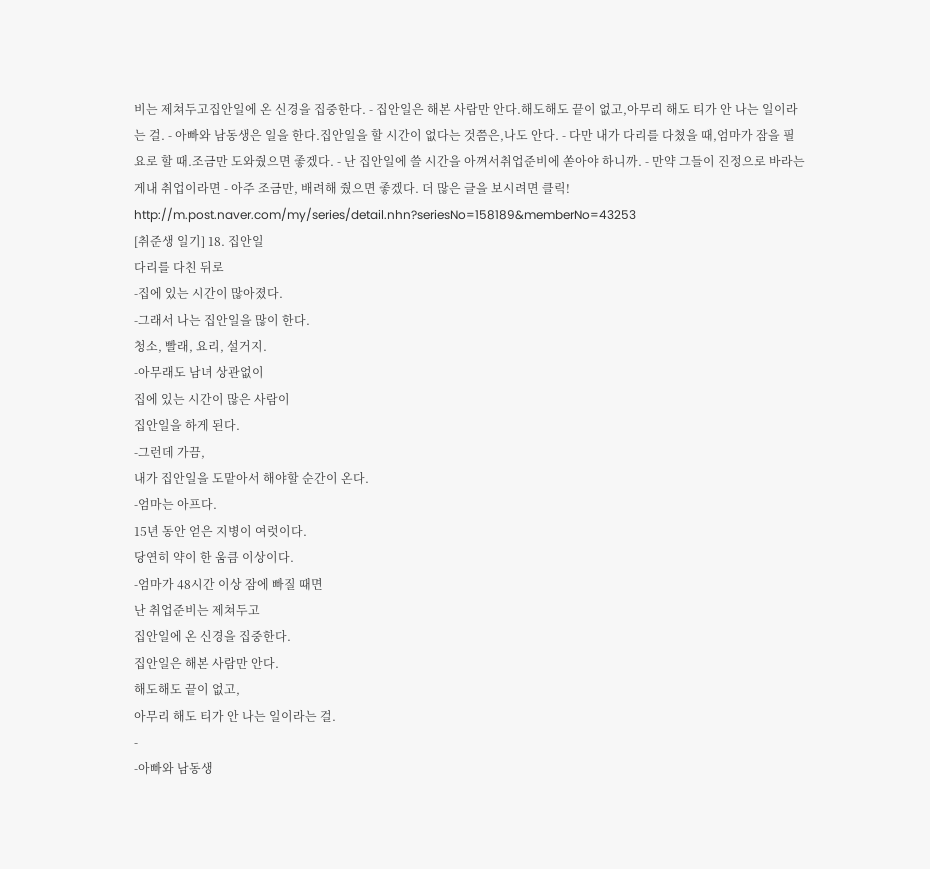비는 제쳐두고집안일에 온 신경을 집중한다. - 집안일은 해본 사람만 안다.해도해도 끝이 없고,아무리 해도 티가 안 나는 일이라는 걸. - 아빠와 남동생은 일을 한다.집안일을 할 시간이 없다는 것쯤은,나도 안다. - 다만 내가 다리를 다쳤을 때,엄마가 잠을 필요로 할 때.조금만 도와줬으면 좋겠다. - 난 집안일에 쓸 시간을 아껴서취업준비에 쏟아야 하니까. - 만약 그들이 진정으로 바라는 게내 취업이라면 - 아주 조금만, 배려해 줬으면 좋겠다. 더 많은 글을 보시려면 클릭! http://m.post.naver.com/my/series/detail.nhn?seriesNo=158189&memberNo=43253
[취준생 일기] 18. 집안일
다리를 다친 뒤로
-집에 있는 시간이 많아졌다.
-그래서 나는 집안일을 많이 한다.
청소, 빨래, 요리, 설거지.
-아무래도 남녀 상관없이
집에 있는 시간이 많은 사람이
집안일을 하게 된다.
-그런데 가끔,
내가 집안일을 도맡아서 해야할 순간이 온다.
-엄마는 아프다.
15년 동안 얻은 지병이 여럿이다.
당연히 약이 한 움큼 이상이다.
-엄마가 48시간 이상 잠에 빠질 때면
난 취업준비는 제쳐두고
집안일에 온 신경을 집중한다.
집안일은 해본 사람만 안다.
해도해도 끝이 없고,
아무리 해도 티가 안 나는 일이라는 걸.
-
-아빠와 남동생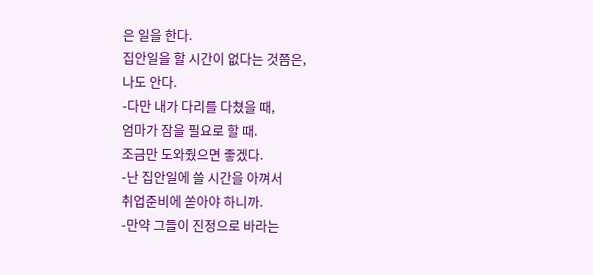은 일을 한다.
집안일을 할 시간이 없다는 것쯤은,
나도 안다.
-다만 내가 다리를 다쳤을 때,
엄마가 잠을 필요로 할 때.
조금만 도와줬으면 좋겠다.
-난 집안일에 쓸 시간을 아껴서
취업준비에 쏟아야 하니까.
-만약 그들이 진정으로 바라는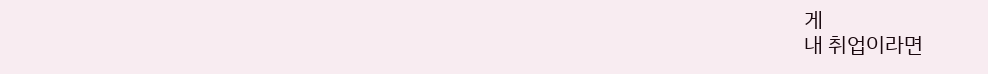게
내 취업이라면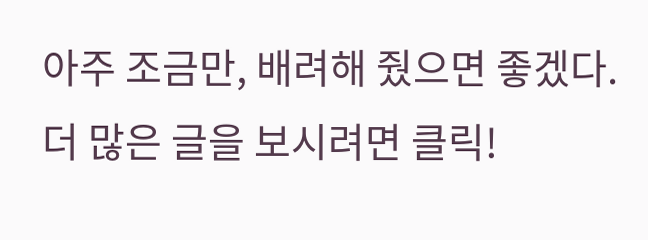아주 조금만, 배려해 줬으면 좋겠다.
더 많은 글을 보시려면 클릭!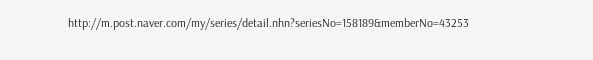http://m.post.naver.com/my/series/detail.nhn?seriesNo=158189&memberNo=43253